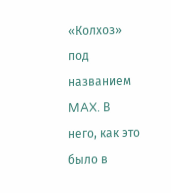«Колхоз» под названием MAX. В него, как это было в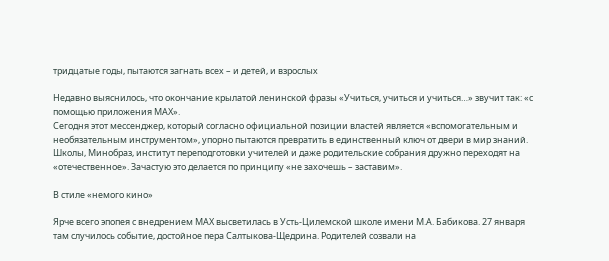тридцатые годы, пытаются загнать всех – и детей, и взрослых

Недавно выяснилось, что окончание крылатой ленинской фразы «Учиться, учиться и учиться…» звучит так: «с помощью приложения МАХ».
Сегодня этот мессенджер, который согласно официальной позиции властей является «вспомогательным и необязательным инструментом», упорно пытаются превратить в единственный ключ от двери в мир знаний.
Школы, Минобраз, институт переподготовки учителей и даже родительские собрания дружно переходят на «отечественное». Зачастую это делается по принципу «не захочешь – заставим».

В стиле «немого кино»

Ярче всего эпопея с внедрением МАХ высветилась в Усть-Цилемской школе имени М.А. Бабикова. 27 января там случилось событие, достойное пера Салтыкова-Щедрина. Родителей созвали на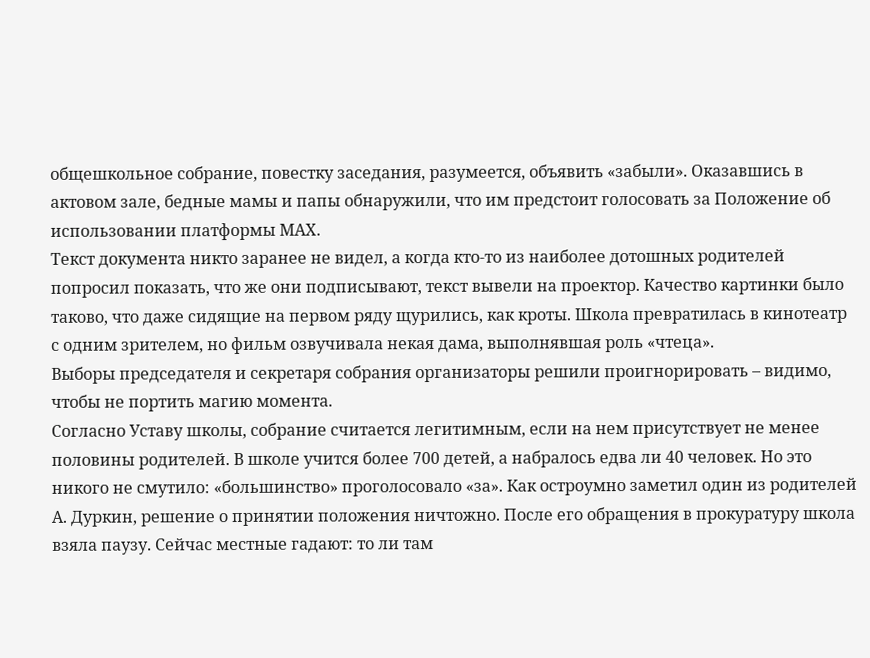общешкольное собрание, повестку заседания, разумеется, объявить «забыли». Оказавшись в актовом зале, бедные мамы и папы обнаружили, что им предстоит голосовать за Положение об использовании платформы МАХ.
Текст документа никто заранее не видел, а когда кто-то из наиболее дотошных родителей попросил показать, что же они подписывают, текст вывели на проектор. Качество картинки было таково, что даже сидящие на первом ряду щурились, как кроты. Школа превратилась в кинотеатр с одним зрителем, но фильм озвучивала некая дама, выполнявшая роль «чтеца».
Выборы председателя и секретаря собрания организаторы решили проигнорировать – видимо, чтобы не портить магию момента.
Согласно Уставу школы, собрание считается легитимным, если на нем присутствует не менее половины родителей. В школе учится более 700 детей, а набралось едва ли 40 человек. Но это никого не смутило: «большинство» проголосовало «за». Как остроумно заметил один из родителей А. Дуркин, решение о принятии положения ничтожно. После его обращения в прокуратуру школа взяла паузу. Сейчас местные гадают: то ли там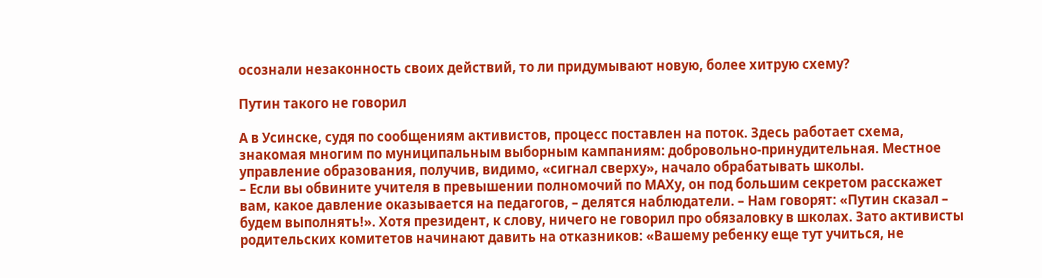осознали незаконность своих действий, то ли придумывают новую, более хитрую схему?

Путин такого не говорил

А в Усинске, судя по сообщениям активистов, процесс поставлен на поток. Здесь работает схема, знакомая многим по муниципальным выборным кампаниям: добровольно-принудительная. Местное управление образования, получив, видимо, «сигнал сверху», начало обрабатывать школы.
– Если вы обвините учителя в превышении полномочий по МАХу, он под большим секретом расскажет вам, какое давление оказывается на педагогов, – делятся наблюдатели. – Нам говорят: «Путин сказал – будем выполнять!». Хотя президент, к слову, ничего не говорил про обязаловку в школах. Зато активисты родительских комитетов начинают давить на отказников: «Вашему ребенку еще тут учиться, не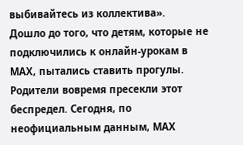выбивайтесь из коллектива».
Дошло до того, что детям, которые не подключились к онлайн-урокам в МАХ, пытались ставить прогулы. Родители вовремя пресекли этот беспредел. Сегодня, по неофициальным данным, МАХ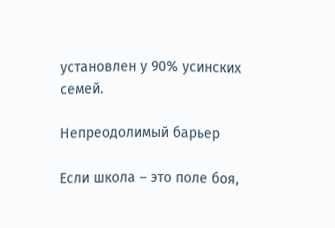установлен у 90% усинских семей.

Непреодолимый барьер

Если школа – это поле боя,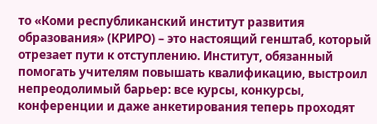то «Коми республиканский институт развития образования» (КРИРО) – это настоящий генштаб, который отрезает пути к отступлению. Институт, обязанный помогать учителям повышать квалификацию, выстроил непреодолимый барьер: все курсы, конкурсы, конференции и даже анкетирования теперь проходят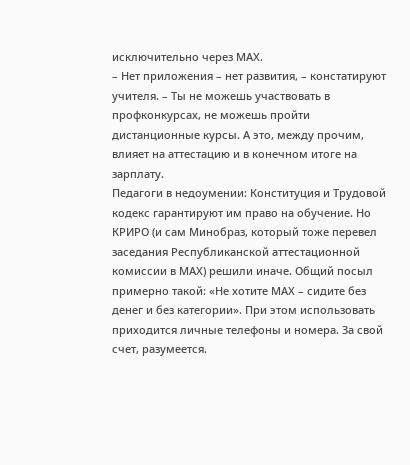исключительно через МАХ.
– Нет приложения – нет развития, – констатируют учителя. – Ты не можешь участвовать в профконкурсах, не можешь пройти дистанционные курсы. А это, между прочим, влияет на аттестацию и в конечном итоге на зарплату.
Педагоги в недоумении: Конституция и Трудовой кодекс гарантируют им право на обучение. Но КРИРО (и сам Минобраз, который тоже перевел заседания Республиканской аттестационной комиссии в МАХ) решили иначе. Общий посыл примерно такой: «Не хотите МАХ – сидите без денег и без категории». При этом использовать приходится личные телефоны и номера. За свой счет, разумеется.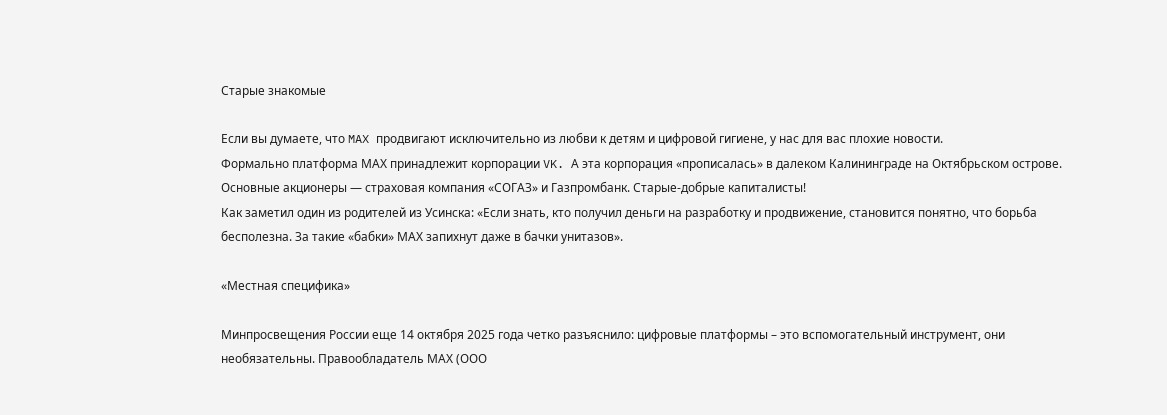Старые знакомые

Если вы думаете, что MAX продвигают исключительно из любви к детям и цифровой гигиене, у нас для вас плохие новости.
Формально платформа МАХ принадлежит корпорации VK. А эта корпорация «прописалась» в далеком Калининграде на Октябрьском острове. Основные акционеры — страховая компания «СОГАЗ» и Газпромбанк. Старые-добрые капиталисты!
Как заметил один из родителей из Усинска: «Если знать, кто получил деньги на разработку и продвижение, становится понятно, что борьба бесполезна. За такие «бабки» МАХ запихнут даже в бачки унитазов».

«Местная специфика»

Минпросвещения России еще 14 октября 2025 года четко разъяснило: цифровые платформы – это вспомогательный инструмент, они необязательны. Правообладатель МАХ (ООО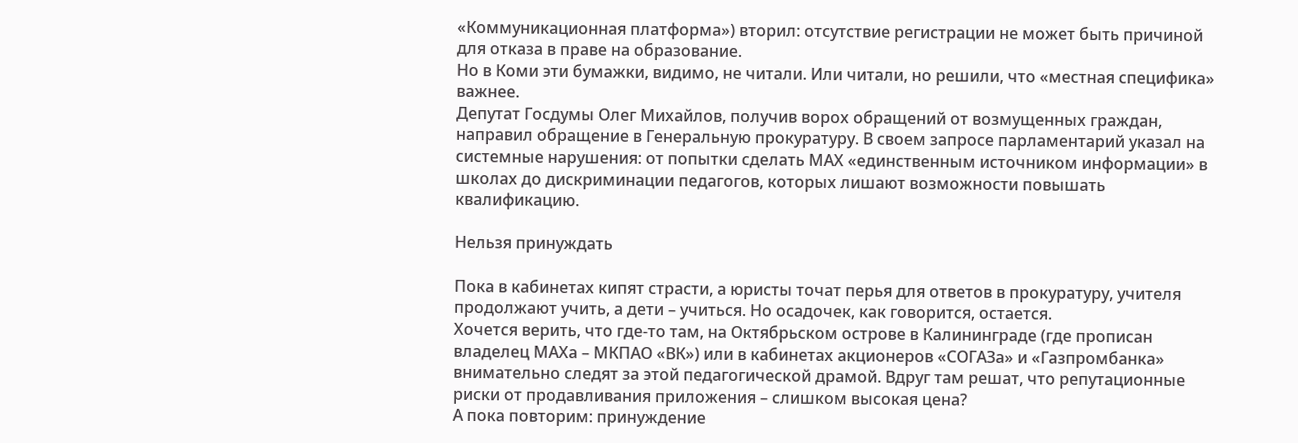«Коммуникационная платформа») вторил: отсутствие регистрации не может быть причиной для отказа в праве на образование.
Но в Коми эти бумажки, видимо, не читали. Или читали, но решили, что «местная специфика» важнее.
Депутат Госдумы Олег Михайлов, получив ворох обращений от возмущенных граждан, направил обращение в Генеральную прокуратуру. В своем запросе парламентарий указал на системные нарушения: от попытки сделать МАХ «единственным источником информации» в школах до дискриминации педагогов, которых лишают возможности повышать квалификацию.

Нельзя принуждать

Пока в кабинетах кипят страсти, а юристы точат перья для ответов в прокуратуру, учителя продолжают учить, а дети – учиться. Но осадочек, как говорится, остается.
Хочется верить, что где-то там, на Октябрьском острове в Калининграде (где прописан владелец МАХа – МКПАО «ВК») или в кабинетах акционеров «СОГАЗа» и «Газпромбанка» внимательно следят за этой педагогической драмой. Вдруг там решат, что репутационные риски от продавливания приложения – слишком высокая цена?
А пока повторим: принуждение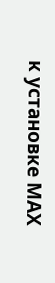к установке МАХ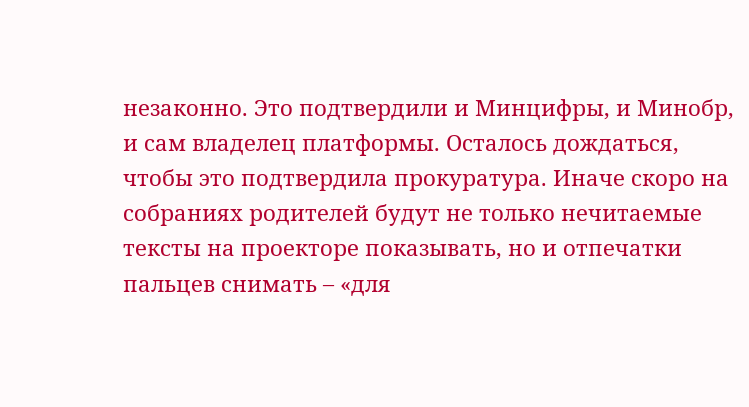незаконно. Это подтвердили и Минцифры, и Минобр, и сам владелец платформы. Осталось дождаться, чтобы это подтвердила прокуратура. Иначе скоро на собраниях родителей будут не только нечитаемые тексты на проекторе показывать, но и отпечатки пальцев снимать – «для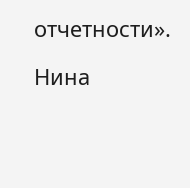отчетности».

Нина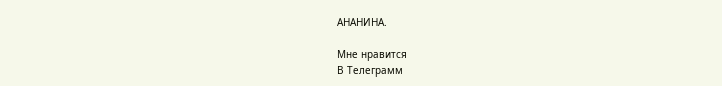АНАНИНА.

Мне нравится
В Телеграмм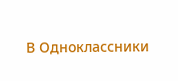В Одноклассники